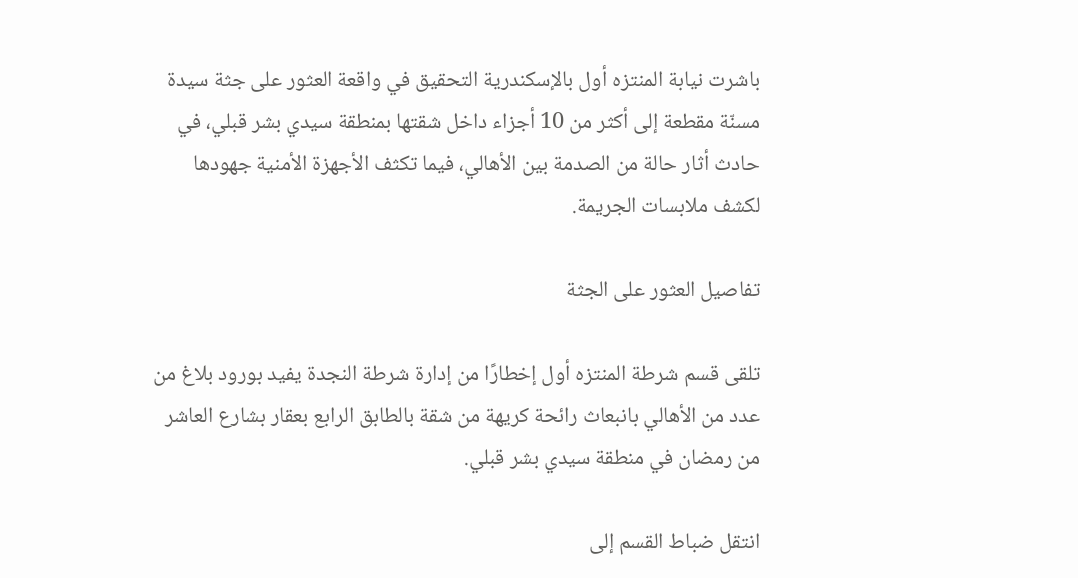باشرت نيابة المنتزه أول بالإسكندرية التحقيق في واقعة العثور على جثة سيدة مسنّة مقطعة إلى أكثر من 10 أجزاء داخل شقتها بمنطقة سيدي بشر قبلي، في حادث أثار حالة من الصدمة بين الأهالي، فيما تكثف الأجهزة الأمنية جهودها لكشف ملابسات الجريمة.

تفاصيل العثور على الجثة

تلقى قسم شرطة المنتزه أول إخطارًا من إدارة شرطة النجدة يفيد بورود بلاغ من عدد من الأهالي بانبعاث رائحة كريهة من شقة بالطابق الرابع بعقار بشارع العاشر من رمضان في منطقة سيدي بشر قبلي.

انتقل ضباط القسم إلى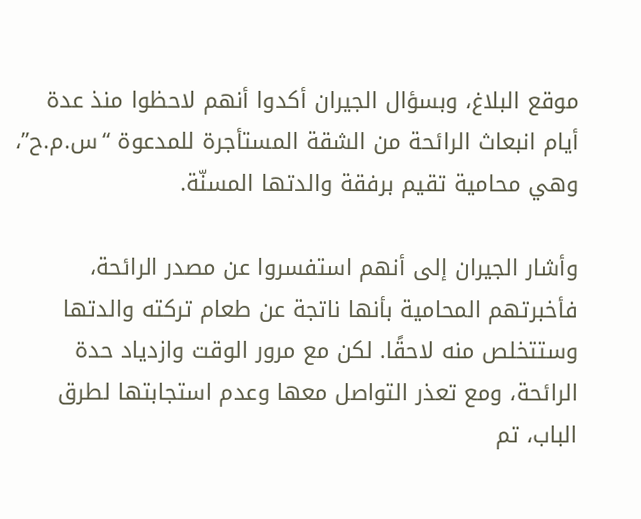موقع البلاغ، وبسؤال الجيران أكدوا أنهم لاحظوا منذ عدة أيام انبعاث الرائحة من الشقة المستأجرة للمدعوة “س.م.ح”، وهي محامية تقيم برفقة والدتها المسنّة.

وأشار الجيران إلى أنهم استفسروا عن مصدر الرائحة، فأخبرتهم المحامية بأنها ناتجة عن طعام تركته والدتها وستتخلص منه لاحقًا. لكن مع مرور الوقت وازدياد حدة الرائحة، ومع تعذر التواصل معها وعدم استجابتها لطرق الباب، تم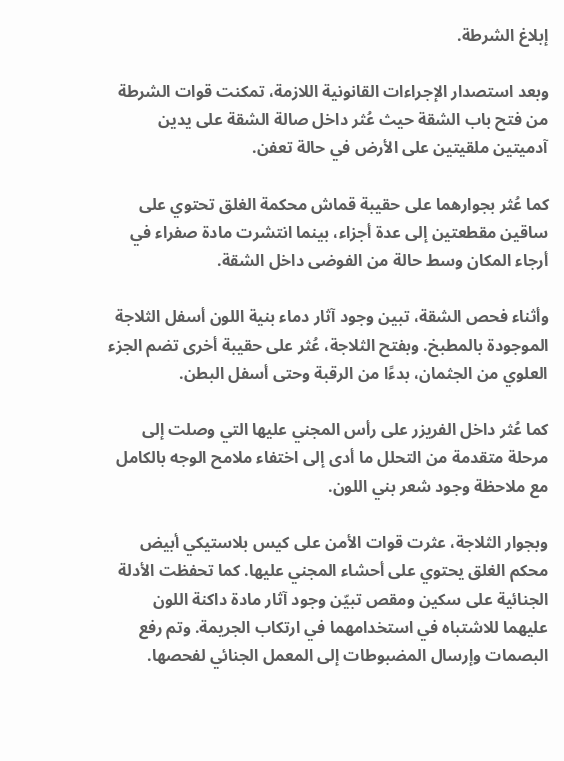إبلاغ الشرطة.

وبعد استصدار الإجراءات القانونية اللازمة، تمكنت قوات الشرطة من فتح باب الشقة حيث عُثر داخل صالة الشقة على يدين آدميتين ملقيتين على الأرض في حالة تعفن.

كما عُثر بجوارهما على حقيبة قماش محكمة الغلق تحتوي على ساقين مقطعتين إلى عدة أجزاء، بينما انتشرت مادة صفراء في أرجاء المكان وسط حالة من الفوضى داخل الشقة.

وأثناء فحص الشقة، تبين وجود آثار دماء بنية اللون أسفل الثلاجة الموجودة بالمطبخ. وبفتح الثلاجة، عُثر على حقيبة أخرى تضم الجزء العلوي من الجثمان، بدءًا من الرقبة وحتى أسفل البطن.

كما عُثر داخل الفريزر على رأس المجني عليها التي وصلت إلى مرحلة متقدمة من التحلل ما أدى إلى اختفاء ملامح الوجه بالكامل مع ملاحظة وجود شعر بني اللون.

وبجوار الثلاجة، عثرت قوات الأمن على كيس بلاستيكي أبيض محكم الغلق يحتوي على أحشاء المجني عليها. كما تحفظت الأدلة الجنائية على سكين ومقص تبيّن وجود آثار مادة داكنة اللون عليهما للاشتباه في استخدامهما في ارتكاب الجريمة. وتم رفع البصمات وإرسال المضبوطات إلى المعمل الجنائي لفحصها.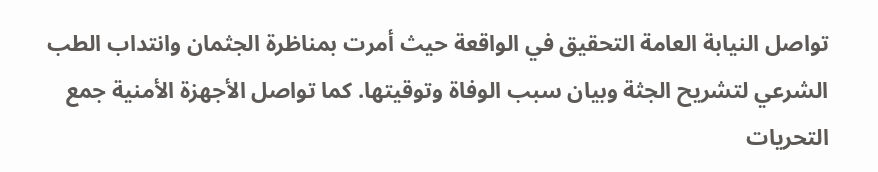تواصل النيابة العامة التحقيق في الواقعة حيث أمرت بمناظرة الجثمان وانتداب الطب الشرعي لتشريح الجثة وبيان سبب الوفاة وتوقيتها. كما تواصل الأجهزة الأمنية جمع التحريات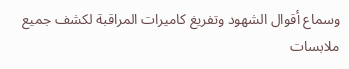وسماع أقوال الشهود وتفريغ كاميرات المراقبة لكشف جميع ملابسات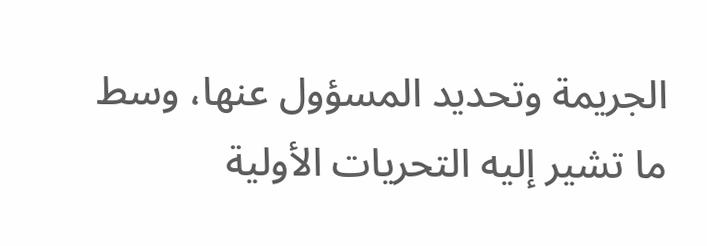الجريمة وتحديد المسؤول عنها، وسط ما تشير إليه التحريات الأولية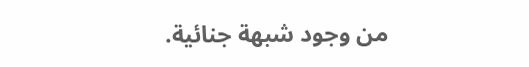من وجود شبهة جنائية.